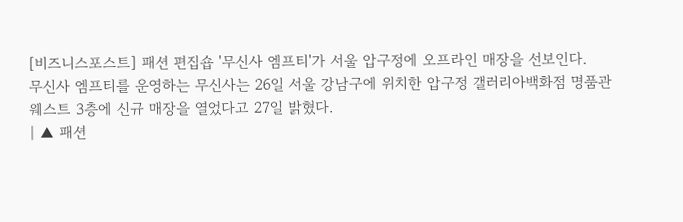[비즈니스포스트] 패션 편집숍 '무신사 엠프티'가 서울 압구정에 오프라인 매장을 선보인다.
무신사 엠프티를 운영하는 무신사는 26일 서울 강남구에 위치한 압구정 갤러리아백화점 명품관 웨스트 3층에 신규 매장을 열었다고 27일 밝혔다.
| ▲ 패션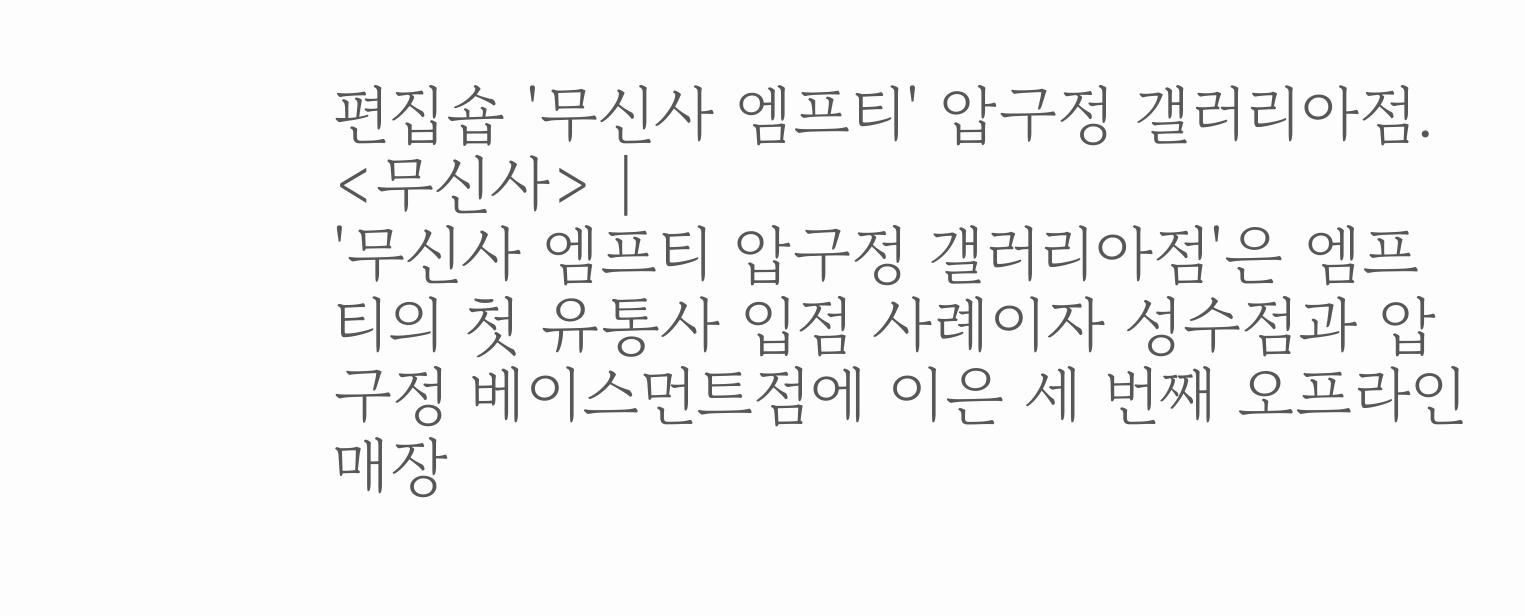편집숍 '무신사 엠프티' 압구정 갤러리아점. <무신사> |
'무신사 엠프티 압구정 갤러리아점'은 엠프티의 첫 유통사 입점 사례이자 성수점과 압구정 베이스먼트점에 이은 세 번째 오프라인 매장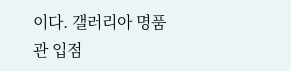이다. 갤러리아 명품관 입점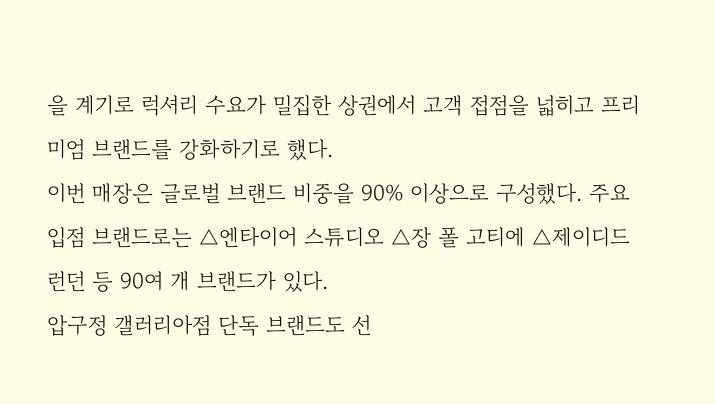을 계기로 럭셔리 수요가 밀집한 상권에서 고객 접점을 넓히고 프리미엄 브랜드를 강화하기로 했다.
이번 매장은 글로벌 브랜드 비중을 90% 이상으로 구성했다. 주요 입점 브랜드로는 △엔타이어 스튜디오 △장 폴 고티에 △제이디드 런던 등 90여 개 브랜드가 있다.
압구정 갤러리아점 단독 브랜드도 선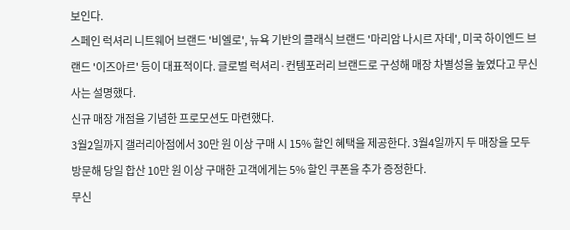보인다.
스페인 럭셔리 니트웨어 브랜드 '비엘로', 뉴욕 기반의 클래식 브랜드 '마리암 나시르 자데', 미국 하이엔드 브랜드 '이즈아르' 등이 대표적이다. 글로벌 럭셔리·컨템포러리 브랜드로 구성해 매장 차별성을 높였다고 무신사는 설명했다.
신규 매장 개점을 기념한 프로모션도 마련했다.
3월2일까지 갤러리아점에서 30만 원 이상 구매 시 15% 할인 혜택을 제공한다. 3월4일까지 두 매장을 모두 방문해 당일 합산 10만 원 이상 구매한 고객에게는 5% 할인 쿠폰을 추가 증정한다.
무신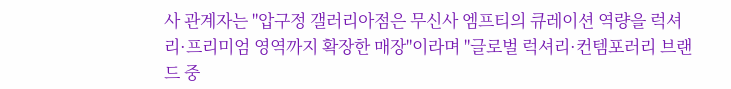사 관계자는 "압구정 갤러리아점은 무신사 엠프티의 큐레이션 역량을 럭셔리·프리미엄 영역까지 확장한 매장"이라며 "글로벌 럭셔리·컨템포러리 브랜드 중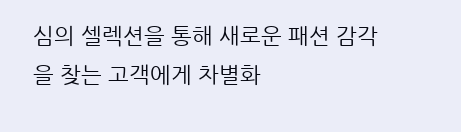심의 셀렉션을 통해 새로운 패션 감각을 찾는 고객에게 차별화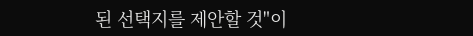된 선택지를 제안할 것"이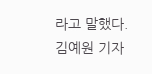라고 말했다. 김예원 기자